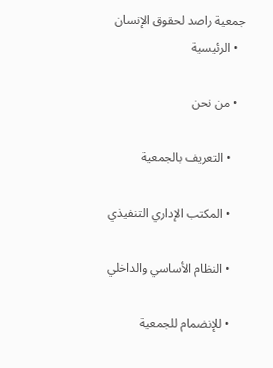جمعية راصد لحقوق الإنسان
  • الرئيسية

  • من نحن

    • التعريف بالجمعية

    • المكتب الإداري التنفيذي

    • النظام الأساسي والداخلي

    • للإنضمام للجمعية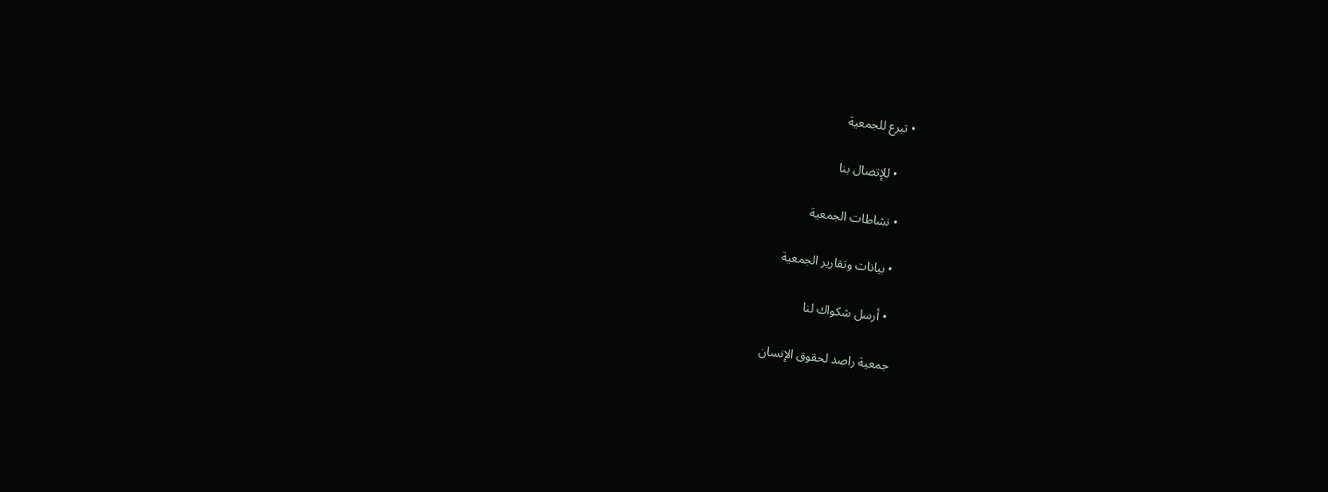• تبرع للجمعية

    • للإتصال بنا

  • نشاطات الجمعية

  • بيانات وتقارير الجمعية

  • أرسل شكواك لنا

جمعية راصد لحقوق الإنسان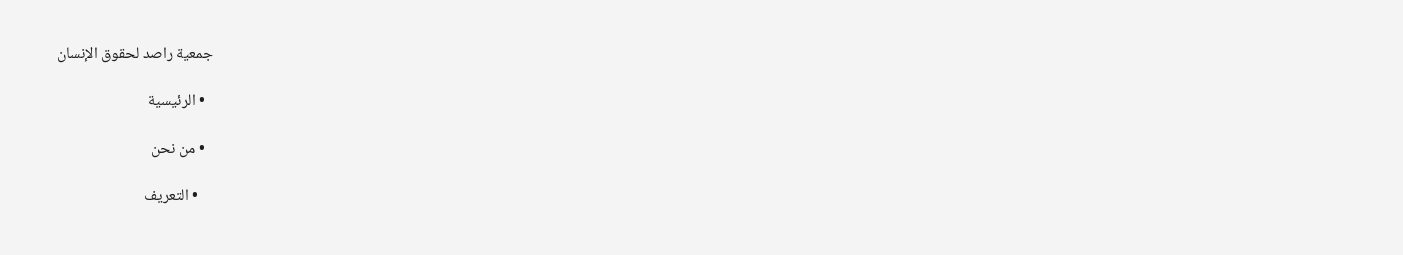جمعية راصد لحقوق الإنسان

  • الرئيسية

  • من نحن

    • التعريف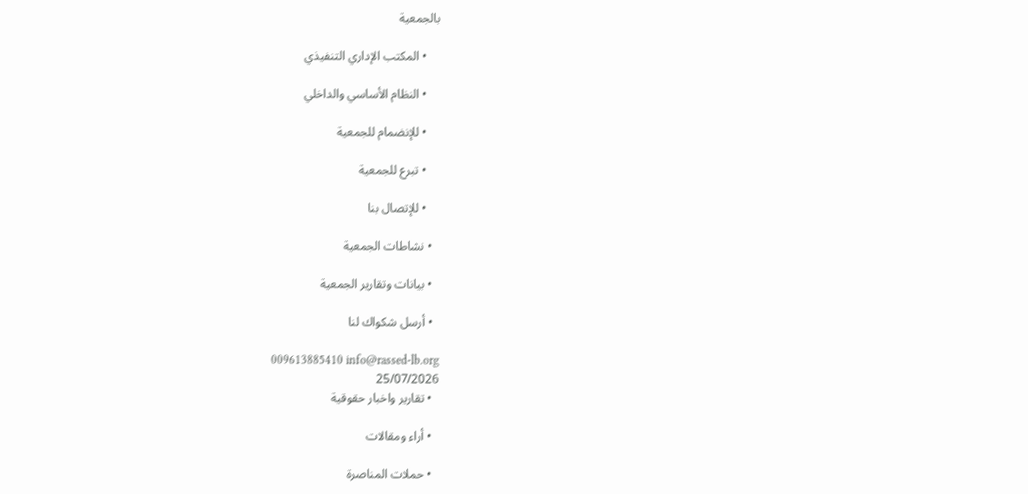بالجمعية

    • المكتب الإداري التنفيذي

    • النظام الأساسي والداخلي

    • للإنضمام للجمعية

    • تبرع للجمعية

    • للإتصال بنا

  • نشاطات الجمعية

  • بيانات وتقارير الجمعية

  • أرسل شكواك لنا

009613885410 info@rassed-lb.org
25/07/2026
  • تقارير واخبار حقوقية

  • أراء ومقالات

  • حملات المناصرة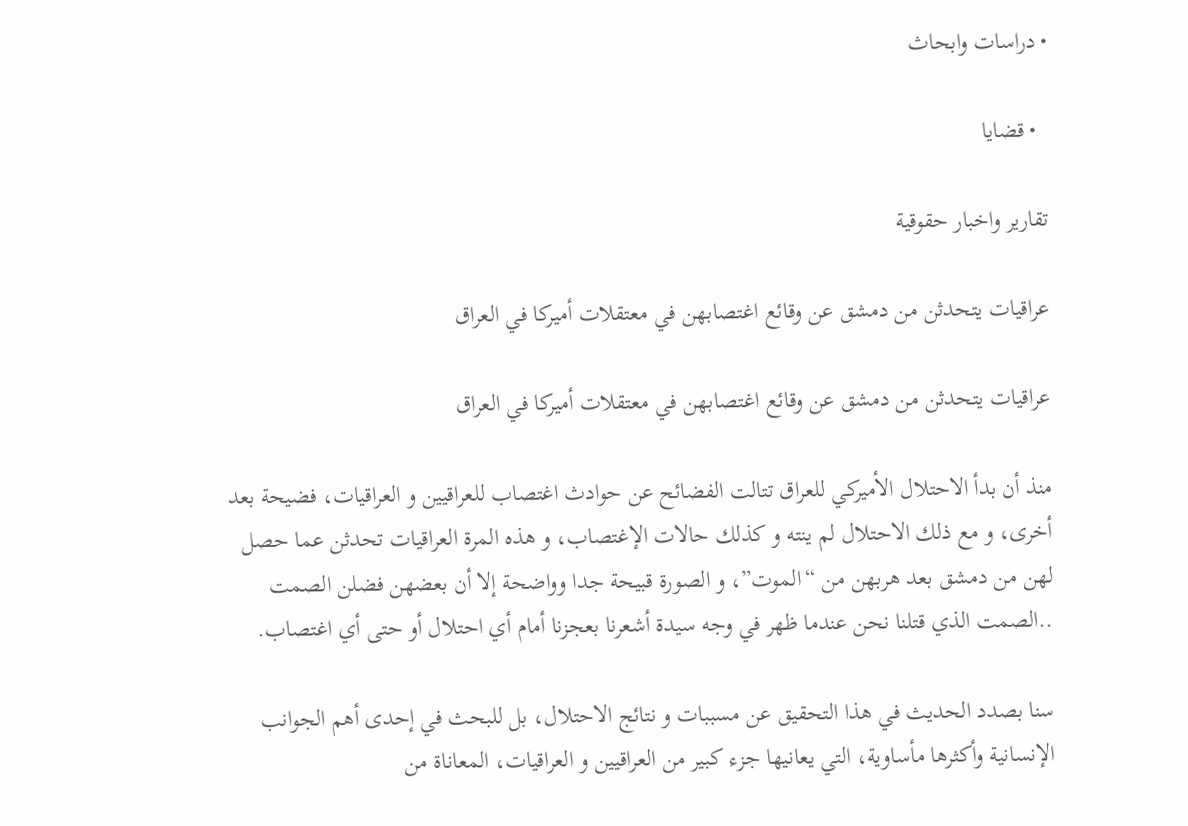• دراسات وابحاث

  • قضايا

تقارير واخبار حقوقية

عراقيات يتحدثن من دمشق عن وقائع اغتصابهن في معتقلات أميركا في العراق

عراقيات يتحدثن من دمشق عن وقائع اغتصابهن في معتقلات أميركا في العراق

منذ أن بدأ الاحتلال الأميركي للعراق تتالت الفضائح عن حوادث اغتصاب للعراقيين و العراقيات، فضيحة بعد أخرى، و مع ذلك الاحتلال لم ينته و كذلك حالات الإغتصاب، و هذه المرة العراقيات تحدثن عما حصل لهن من دمشق بعد هربهن من “الموت”، و الصورة قبيحة جدا وواضحة إلا أن بعضهن فضلن الصمت ..الصمت الذي قتلنا نحن عندما ظهر في وجه سيدة أشعرنا بعجزنا أمام أي احتلال أو حتى أي اغتصاب.

سنا بصدد الحديث في هذا التحقيق عن مسببات و نتائج الاحتلال، بل للبحث في إحدى أهم الجوانب الإنسانية وأكثرها مأساوية، التي يعانيها جزء كبير من العراقيين و العراقيات، المعاناة من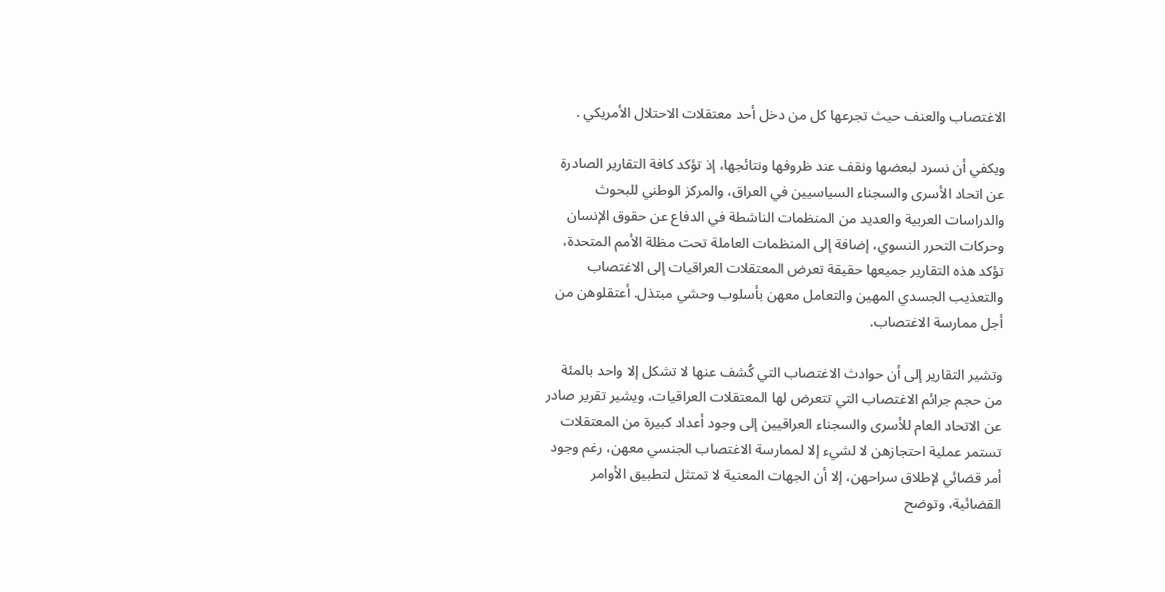الاغتصاب والعنف حيث تجرعها كل من دخل أحد معتقلات الاحتلال الأمريكي .

ويكفي أن نسرد لبعضها ونقف عند ظروفها ونتائجها، إذ تؤكد كافة التقارير الصادرة عن اتحاد الأسرى والسجناء السياسيين في العراق، والمركز الوطني للبحوث والدراسات العربية والعديد من المنظمات الناشطة في الدفاع عن حقوق الإنسان وحركات التحرر النسوي، إضافة إلى المنظمات العاملة تحت مظلة الأمم المتحدة، تؤكد هذه التقارير جميعها حقيقة تعرض المعتقلات العراقيات إلى الاغتصاب والتعذيب الجسدي المهين والتعامل معهن بأسلوب وحشي مبتذل. أعتقلوهن من أجل ممارسة الاغتصاب.

وتشير التقارير إلى أن حوادث الاغتصاب التي كُشف عنها لا تشكل إلا واحد بالمئة من حجم جرائم الاغتصاب التي تتعرض لها المعتقلات العراقيات، ويشير تقرير صادر عن الاتحاد العام للأسرى والسجناء العراقيين إلى وجود أعداد كبيرة من المعتقلات تستمر عملية احتجازهن لا لشيء إلا لممارسة الاغتصاب الجنسي معهن، رغم وجود أمر قضائي لإطلاق سراحهن، إلا أن الجهات المعنية لا تمتثل لتطبيق الأوامر القضائية، وتوضح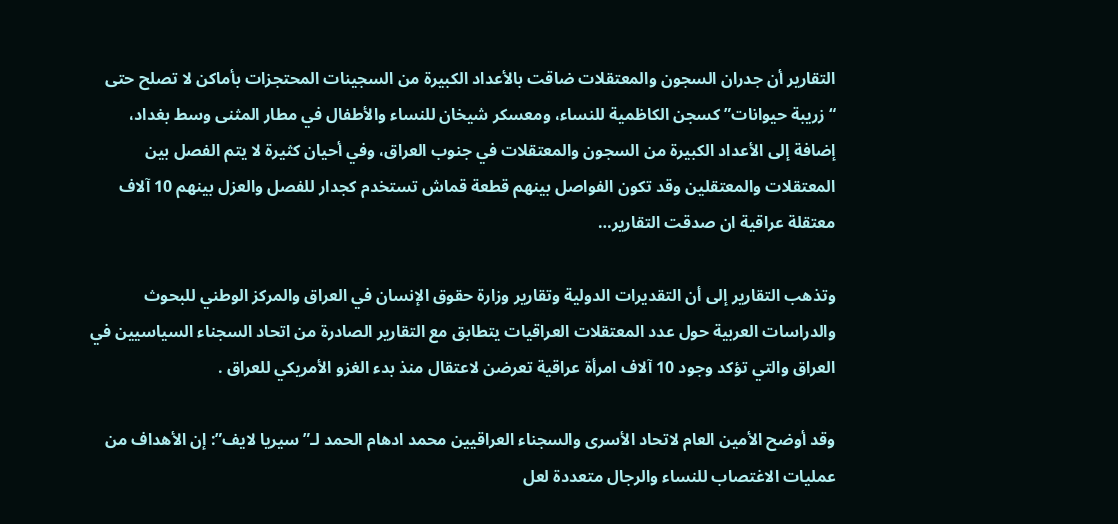التقارير أن جدران السجون والمعتقلات ضاقت بالأعداد الكبيرة من السجينات المحتجزات بأماكن لا تصلح حتى “زريبة حيوانات” كسجن الكاظمية للنساء، ومعسكر شيخان للنساء والأطفال في مطار المثنى وسط بغداد، إضافة إلى الأعداد الكبيرة من السجون والمعتقلات في جنوب العراق، وفي أحيان كثيرة لا يتم الفصل بين المعتقلات والمعتقلين وقد تكون الفواصل بينهم قطعة قماش تستخدم كجدار للفصل والعزل بينهم 10 آلاف معتقلة عراقية ان صدقت التقارير…

وتذهب التقارير إلى أن التقديرات الدولية وتقارير وزارة حقوق الإنسان في العراق والمركز الوطني للبحوث والدراسات العربية حول عدد المعتقلات العراقيات يتطابق مع التقارير الصادرة من اتحاد السجناء السياسيين في العراق والتي تؤكد وجود 10 آلاف امرأة عراقية تعرضن لاعتقال منذ بدء الغزو الأمريكي للعراق .

وقد أوضح الأمين العام لاتحاد الأسرى والسجناء العراقيين محمد ادهام الحمد لـ” سيريا لايف”: إن الأهداف من عمليات الاغتصاب للنساء والرجال متعددة لعل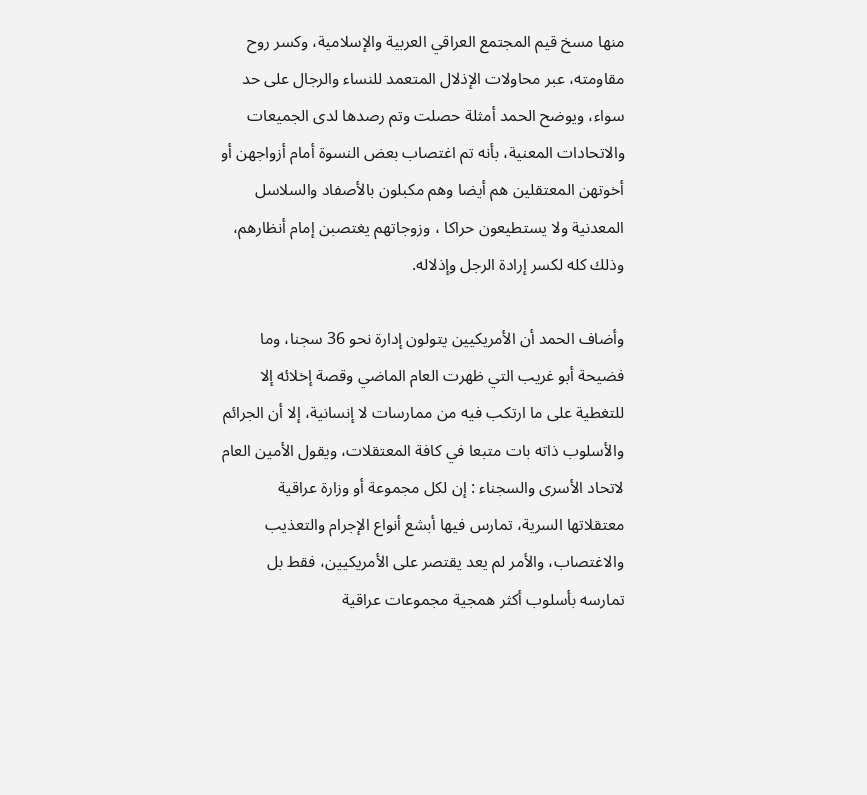منها مسخ قيم المجتمع العراقي العربية والإسلامية، وكسر روح مقاومته، عبر محاولات الإذلال المتعمد للنساء والرجال على حد سواء، ويوضح الحمد أمثلة حصلت وتم رصدها لدى الجميعات والاتحادات المعنية، بأنه تم اغتصاب بعض النسوة أمام أزواجهن أو أخوتهن المعتقلين هم أيضا وهم مكبلون بالأصفاد والسلاسل المعدنية ولا يستطيعون حراكا ، وزوجاتهم يغتصبن إمام أنظارهم، وذلك كله لكسر إرادة الرجل وإذلاله.

وأضاف الحمد أن الأمريكيين يتولون إدارة نحو 36 سجنا، وما فضيحة أبو غريب التي ظهرت العام الماضي وقصة إخلائه إلا للتغطية على ما ارتكب فيه من ممارسات لا إنسانية، إلا أن الجرائم والأسلوب ذاته بات متبعا في كافة المعتقلات، ويقول الأمين العام لاتحاد الأسرى والسجناء : إن لكل مجموعة أو وزارة عراقية معتقلاتها السرية، تمارس فيها أبشع أنواع الإجرام والتعذيب والاغتصاب، والأمر لم يعد يقتصر على الأمريكيين، فقط بل تمارسه بأسلوب أكثر همجية مجموعات عراقية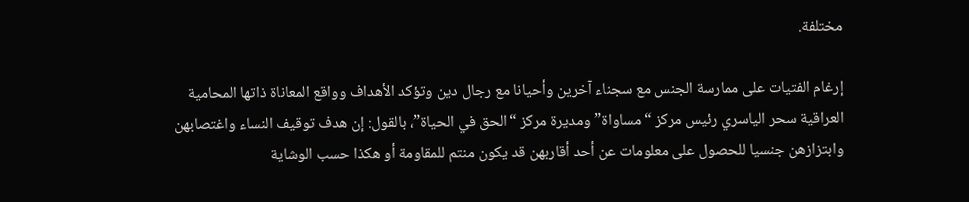مختلفة.

إرغام الفتيات على ممارسة الجنس مع سجناء آخرين وأحيانا مع رجال دين وتؤكد الأهداف وواقع المعاناة ذاتها المحامية العراقية سحر الياسري رئيس مركز “مساواة” ومديرة مركز “الحق في الحياة”، بالقول: إن هدف توقيف النساء واغتصابهن وابتزازهن جنسيا للحصول على معلومات عن أحد أقاربهن قد يكون منتم للمقاومة أو هكذا حسب الوشاية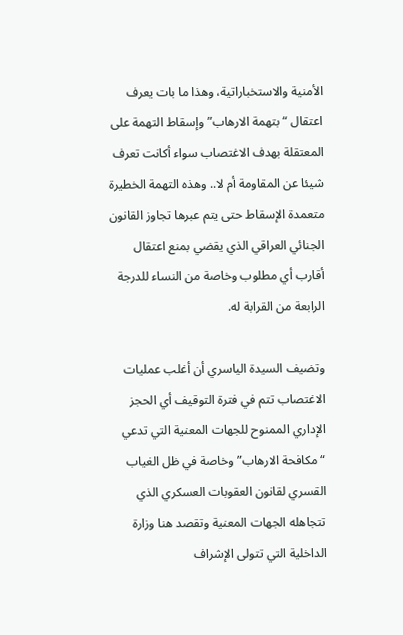الأمنية والاستخباراتية، وهذا ما بات يعرف اعتقال “بتهمة الارهاب” وإسقاط التهمة على المعتقلة بهدف الاغتصاب سواء أكانت تعرف شيئا عن المقاومة أم لا.. وهذه التهمة الخطيرة متعمدة الإسقاط حتى يتم عبرها تجاوز القانون الجنائي العراقي الذي يقضي بمنع اعتقال أقارب أي مطلوب وخاصة من النساء للدرجة الرابعة من القرابة له.

وتضيف السيدة الياسري أن أغلب عمليات الاغتصاب تتم في فترة التوقيف أي الحجز الإداري الممنوح للجهات المعنية التي تدعي “مكافحة الارهاب” وخاصة في ظل الغياب القسري لقانون العقوبات العسكري الذي تتجاهله الجهات المعنية وتقصد هنا وزارة الداخلية التي تتولى الإشراف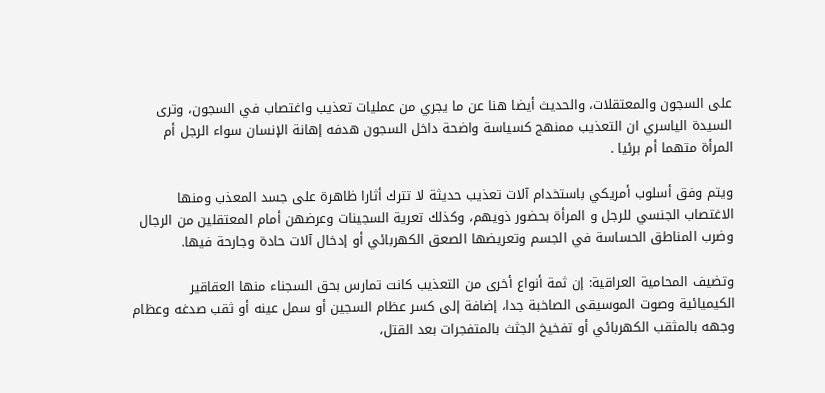على السجون والمعتقلات، والحديث أيضا هنا عن ما يجري من عمليات تعذيب واغتصاب في السجون، وترى السيدة الياسري ان التعذيب ممنهج كسياسة واضحة داخل السجون هدفه إهانة الإنسان سواء الرجل أم المرأة متهما أم برئيا .

ويتم وفق أسلوب أمريكي باستخدام آلات تعذيب حديثة لا تترك أثارا ظاهرة على جسد المعذب ومنها الاغتصاب الجنسي للرجل و المرأة بحضور ذويهم، وكذلك تعرية السجينات وعرضهن أمام المعتقلين من الرجال وضرب المناطق الحساسة في الجسم وتعريضها الصعق الكهربائي أو إدخال آلات حادة وجارحة فيها.

وتضيف المحامية العراقية: إن ثمة أنواع أخرى من التعذيب كانت تمارس بحق السجناء منها العقاقير الكيميائية وصوت الموسيقى الصاخبة جدا، إضافة إلى كسر عظام السجين أو سمل عينه أو ثقب صدغه وعظام وجهه بالمثقب الكهربائي أو تفخيخ الجثث بالمتفجرات بعد القتل،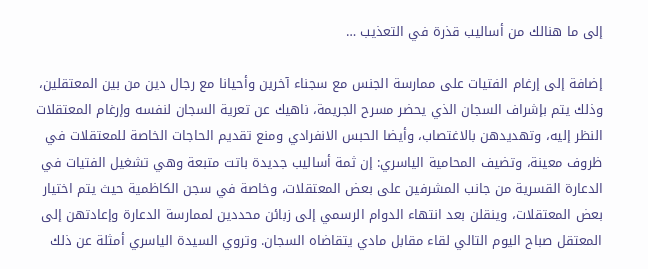إلى ما هنالك من أساليب قذرة في التعذيب …

إضافة إلى إرغام الفتيات على ممارسة الجنس مع سجناء آخرين وأحيانا مع رجال دين من بين المعتقلين، وذلك يتم بإشراف السجان الذي يحضر مسرح الجريمة، ناهيك عن تعرية السجان لنفسه وإرغام المعتقلات النظر إليه، وتهديدهن بالاغتصاب، وأيضا الحبس الانفرادي ومنع تقديم الحاجات الخاصة للمعتقلات في ظروف معينة، وتضيف المحامية الياسري: إن ثمة أساليب جديدة باتت متبعة وهي تشغيل الفتيات في الدعارة القسرية من جانب المشرفين على بعض المعتقلات، وخاصة في سجن الكاظمية حيث يتم اختيار بعض المعتقلات، وينقلن بعد انتهاء الدوام الرسمي إلى زبائن محددين لممارسة الدعارة وإعادتهن إلى المعتقل صباح اليوم التالي لقاء مقابل مادي يتقاضاه السجان. وتروي السيدة الياسري أمثلة عن ذلك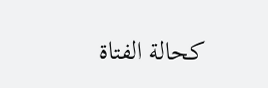كحالة الفتاة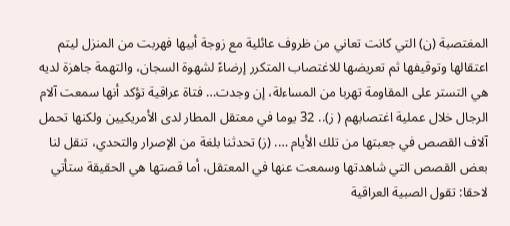المغتصبة (ن) التي كانت تعاني من ظروف عائلية مع زوجة أبيها فهربت من المنزل ليتم اعتقالها وتوقيفها ثم تعريضها للاغتصاب المتكرر إرضاءً لشهوة السجان، والتهمة جاهزة لديه هي التستر على المقاومة تهربا من المساءلة، إن وجدت… فتاة عراقية تؤكد أنها سمعت آلام الرجال خلال عملية اغتصابهم ( ز).. 32 يوما في معتقل المطار لدى الأمريكيين ولكنها تحمل آلاف القصص في جعبتها من تلك الأيام …. (ز) تحدثنا بلغة من الإصرار والتحدي، تنقل لنا بعض القصص التي شاهدتها وسمعت عنها في المعتقل، أما قصتها هي الحقيقة ستأتي لاحقا: تقول الصبية العراقية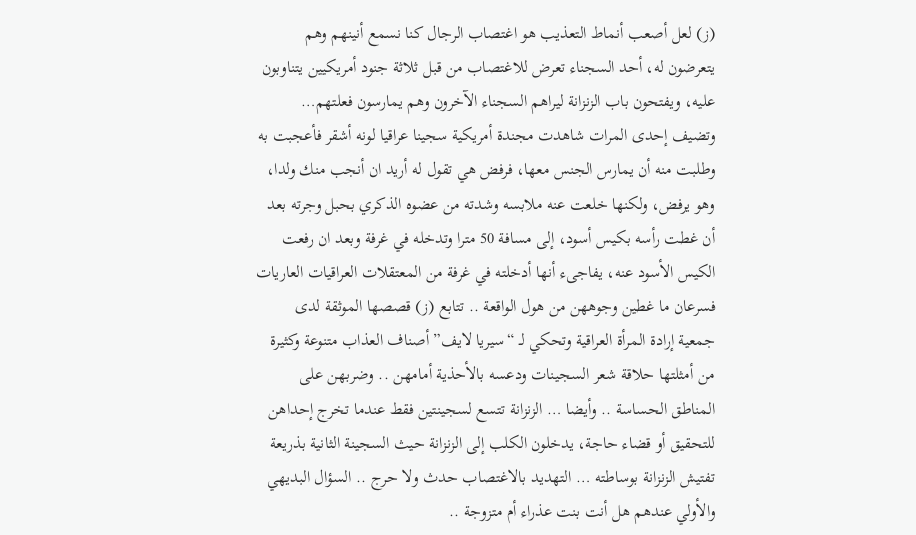(ز) لعل أصعب أنماط التعذيب هو اغتصاب الرجال كنا نسمع أنينهم وهم يتعرضون له، أحد السجناء تعرض للاغتصاب من قبل ثلاثة جنود أمريكيين يتناوبون عليه، ويفتحون باب الزنزانة ليراهم السجناء الآخرون وهم يمارسون فعلتهم… وتضيف إحدى المرات شاهدت مجندة أمريكية سجينا عراقيا لونه أشقر فأعجبت به وطلبت منه أن يمارس الجنس معها، فرفض هي تقول له أريد ان أنجب منك ولدا، وهو يرفض، ولكنها خلعت عنه ملابسه وشدته من عضوه الذكري بحبل وجرته بعد أن غطت رأسه بكيس أسود، إلى مسافة 50 مترا وتدخله في غرفة وبعد ان رفعت الكيس الأسود عنه، يفاجىء أنها أدخلته في غرفة من المعتقلات العراقيات العاريات فسرعان ما غطين وجوههن من هول الواقعة .. تتابع (ز) قصصها الموثقة لدى جمعية إرادة المرأة العراقية وتحكي لـ “سيريا لايف” أصناف العذاب متنوعة وكثيرة من أمثلتها حلاقة شعر السجينات ودعسه بالأحذية أمامهن .. وضربهن على المناطق الحساسة .. وأيضا … الزنزانة تتسع لسجينتين فقط عندما تخرج إحداهن للتحقيق أو قضاء حاجة، يدخلون الكلب إلى الزنزانة حيث السجينة الثانية بذريعة تفتيش الزنزانة بوساطته … التهديد بالاغتصاب حدث ولا حرج .. السؤال البديهي والأولي عندهم هل أنت بنت عذراء أم متزوجة ..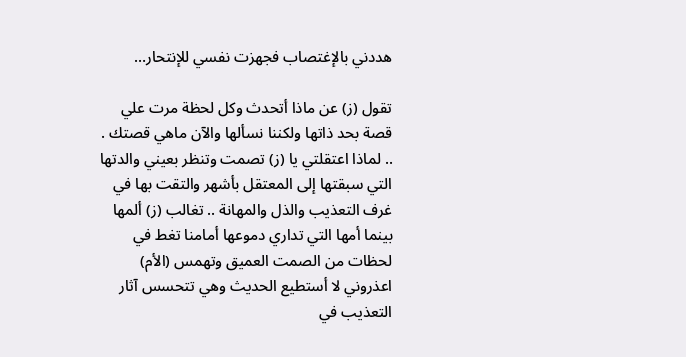هددني بالإغتصاب فجهزت نفسي للإنتحار…

تقول (ز) عن ماذا أتحدث وكل لحظة مرت علي قصة بحد ذاتها ولكننا نسألها والآن ماهي قصتك . .. لماذا اعتقلتي يا (ز) تصمت وتنظر بعيني والدتها التي سبقتها إلى المعتقل بأشهر والتقت بها في غرف التعذيب والذل والمهانة .. تغالب (ز) ألمها بينما أمها التي تداري دموعها أمامنا تغط في لحظات من الصمت العميق وتهمس (الأم) اعذروني لا أستطيع الحديث وهي تتحسس آثار التعذيب في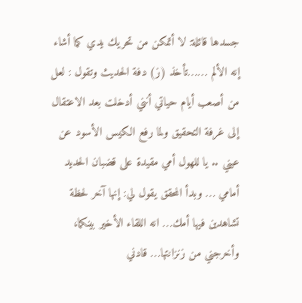جسدها قائلة: لا أتمكن من تحريك يدي كما أشاء إنه الألم ……تأخذ (ز) دفة الحديث وتقول : لعل من أصعب أيام حياتي أنني أدخلت بعد الاعتقال إلى غرفة التحقيق ولما رفع الكيس الأسود عن عيني .. يا للهول أمي مقيدة على قضبان الحديد أمامي … وبدأ المحقق يقول لي: إنها آخر لحظة تشاهدين فيها أمك… انه اللقاء الأخير بينكما، وأخرجني من زنزانتها… قادني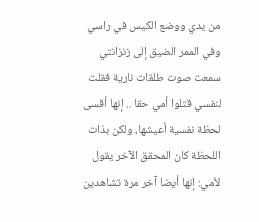من يدي ووضع الكيس في راسي وفي الممر الضيق إلى زنزانتي سمعت صوت طلقات نارية فقلت لنفسي قتلوا أمي حقا .. إنها أقسى لحظة نفسية أعيشها، ولكن بذات اللحظة كان المحقق الآخر يقول لأمي: إنها أيضا آخر مرة تشاهدين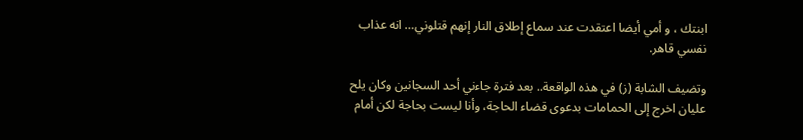ابنتك ، و أمي أيضا اعتقدت عند سماع إطلاق النار إنهم قتلوني… انه عذاب نفسي قاهر.

وتضيف الشابة (ز) في هذه الواقعة.. بعد فترة جاءني أحد السجانين وكان يلح عليان اخرج إلى الحمامات بدعوى قضاء الحاجة، وأنا ليست بحاجة لكن أمام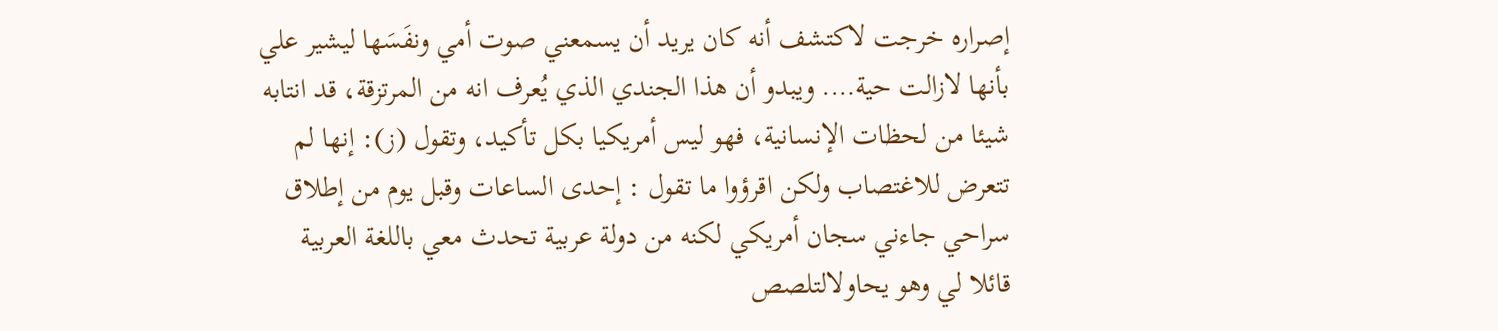إصراره خرجت لاكتشف أنه كان يريد أن يسمعني صوت أمي ونفَسَها ليشير علي بأنها لازالت حية…. ويبدو أن هذا الجندي الذي يُعرف انه من المرتزقة، قد انتابه شيئا من لحظات الإنسانية، فهو ليس أمريكيا بكل تأكيد، وتقول (ز): إنها لم تتعرض للاغتصاب ولكن اقرؤوا ما تقول : إحدى الساعات وقبل يوم من إطلاق سراحي جاءني سجان أمريكي لكنه من دولة عربية تحدث معي باللغة العربية قائلا لي وهو يحاولالتلصص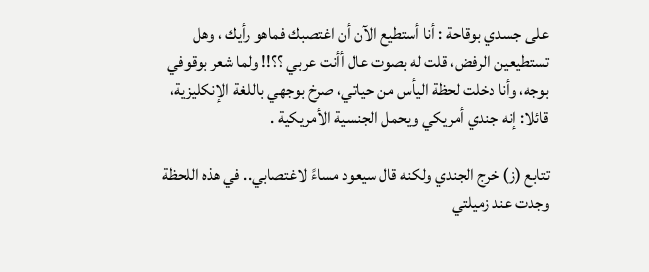على جسدي بوقاحة : أنا أستطيع الآن أن اغتصبك فماهو رأيك ، وهل تستطيعين الرفض، قلت له بصوت عال أأنت عربي ؟؟!! ولما شعر بوقوفي بوجه، وأنا دخلت لحظة اليأس من حياتي، صرخ بوجهي باللغة الإنكليزية، قائلا: إنه جندي أمريكي ويحمل الجنسية الأمريكية .

تتابع (ز) خرج الجندي ولكنه قال سيعود مساءً لاغتصابي.. في هذه اللحظة وجدت عند زميلتي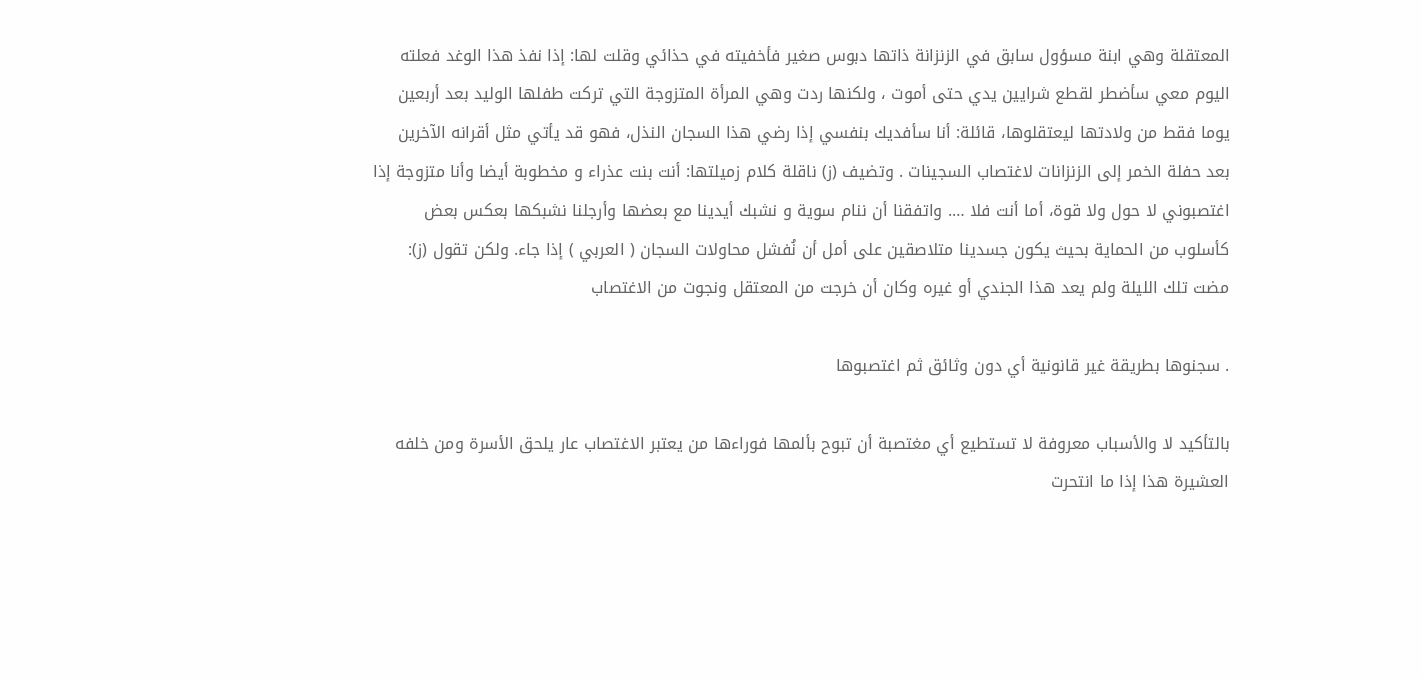المعتقلة وهي ابنة مسؤول سابق في الزنزانة ذاتها دبوس صغير فأخفيته في حذائي وقلت لها: إذا نفذ هذا الوغد فعلته اليوم معي سأضطر لقطع شرايين يدي حتى أموت ، ولكنها ردت وهي المرأة المتزوجة التي تركت طفلها الوليد بعد أربعين يوما فقط من ولادتها ليعتقلوها، قائلة: أنا سأفديك بنفسي إذا رضي هذا السجان النذل، فهو قد يأتي مثل أقرانه الآخرين بعد حفلة الخمر إلى الزنزانات لاغتصاب السجينات . وتضيف (ز) ناقلة كلام زميلتها: أنت بنت عذراء و مخطوبة أيضا وأنا متزوجة إذا اغتصبوني لا حول ولا قوة، أما أنت فلا …. واتفقنا أن ننام سوية و نشبك أيدينا مع بعضها وأرجلنا نشبكها بعكس بعض كأسلوب من الحماية بحيث يكون جسدينا متلاصقين على أمل أن نُفشل محاولات السجان ( العربي ) إذا جاء. ولكن تقول (ز): مضت تلك الليلة ولم يعد هذا الجندي أو غيره وكان أن خرجت من المعتقل ونجوت من الاغتصاب

. سجنوها بطريقة غير قانونية أي دون وثائق ثم اغتصبوها

بالتأكيد لا والأسباب معروفة لا تستطيع أي مغتصبة أن تبوح بألمها فوراءها من يعتبر الاغتصاب عار يلحق الأسرة ومن خلفه العشيرة هذا إذا ما انتحرت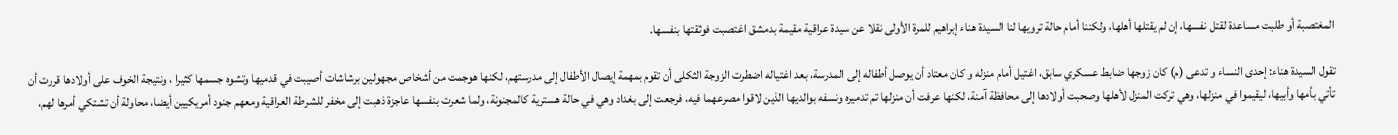المغتصبة أو طلبت مساعدة لقتل نفسها، إن لم يقتلها أهلها، ولكننا أمام حالة ترويها لنا السيدة هناء إبراهيم للمرة الأولى نقلا عن سيدة عراقية مقيمة بدمشق اغتصبت فوثقتها بنفسها.

تقول السيدة هناء: إحدى النساء و تدعى (م) كان زوجها ضابط عسكري سابق، اغتيل أمام منزله و كان معتاد أن يوصل أطفاله إلى المدرسة، بعد اغتياله اضطرت الزوجة الثكلى أن تقوم بمهمة إيصال الأطفال إلى مدرستهم، لكنها هوجمت من أشخاص مجهولين برشاشات أصيبت في قدميها وتشوه جسمها كثيرا ، ونتيجة الخوف على أولادها قررت أن تأتي بأمها وأبيها، ليقيموا في منزلها، وهي تركت المنزل لأهلها وصحبت أولادها إلى محافظة آمنة، لكنها عرفت أن منزلها تم تدميره ونسفه بوالديها الذين لاقوا مصرعهما فيه، فرجعت إلى بغداد وهي في حالة هسترية كالمجنونة، ولما شعرت بنفسها عاجزة ذهبت إلى مخفر للشرطة العراقية ومعهم جنود أمريكيين أيضا، محاولة أن تشتكي أمرها لهم،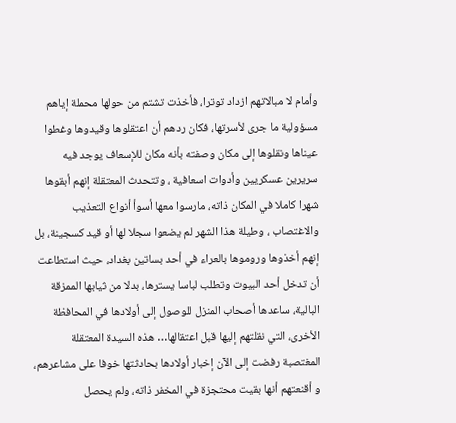وأمام لا مبالاتهم ازداد توترا، فأخذت تشتم من حولها محملة إياهم مسؤولية ما جرى لأسرتها، فكان ردهم أن اعتقلوها وقيدوها وغطوا عيناها ونقلوها إلى مكان وصفته بأنه مكان للإسعاف يوجد فيه سريرين عسكريين وأدوات اسعافية ، وتتحدث المعتقلة إنهم أبقوها شهرا كاملا في المكان ذاته، مارسوا معها أسوأ أنواع التعذيب والاغتصاب ، وطيلة هذا الشهر لم يضعوا سجلا لها أو قيد كسجينة، بل إنهم أخذوها وروموها بالعراء في أحد بساتين بغداد، حيث استطاعت أن تدخل أحد البيوت وتطلب لباسا يسترها، بدلا من ثيابها الممزقة البالية، ساعدها أصحاب المنزل للوصول إلى أولادها في المحافظة الأخرى، التي نقلتهم إليها قبل اعتقالها… هذه السيدة المعتقلة المغتصبة رفضت إلى الآن إخبار أولادها بحادثتها خوفا على مشاعرهم، و أقنعتهم أنها بقيت محتجزة في المخفر ذاته، ولم يحصل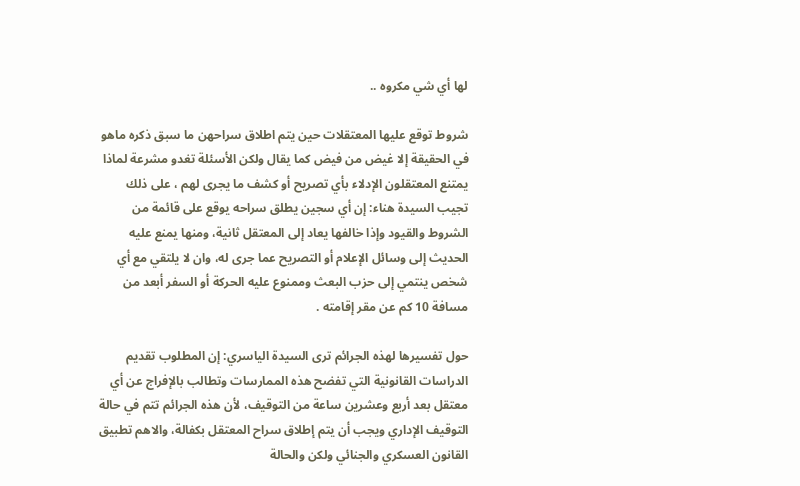لها أي شي مكروه ..

شروط توقع عليها المعتقلات حين يتم اطلاق سراحهن ما سبق ذكره ماهو في الحقيقة إلا غيض من فيض كما يقال ولكن الأسئلة تغدو مشرعة لماذا يمتنع المعتقلون الإدلاء بأي تصريح أو كشف ما يجرى لهم ، على ذلك تجيب السيدة هناء: إن أي سجين يطلق سراحه يوقع على قائمة من الشروط والقيود وإذا خالفها يعاد إلى المعتقل ثانية، ومنها يمنع عليه الحديث إلى وسائل الإعلام أو التصريح عما جرى له، وان لا يلتقي مع أي شخص ينتمي إلى حزب البعث وممنوع عليه الحركة أو السفر أبعد من مسافة 10 كم عن مقر إقامته .

حول تفسيرها لهذه الجرائم ترى السيدة الياسري: إن المطلوب تقديم الدراسات القانونية التي تفضح هذه الممارسات وتطالب بالإفراج عن أي معتقل بعد أربع وعشرين ساعة من التوقيف، لأن هذه الجرائم تتم في حالة التوقيف الإداري ويجب أن يتم إطلاق سراح المعتقل بكفالة، والاهم تطبيق القانون العسكري والجنائي ولكن والحالة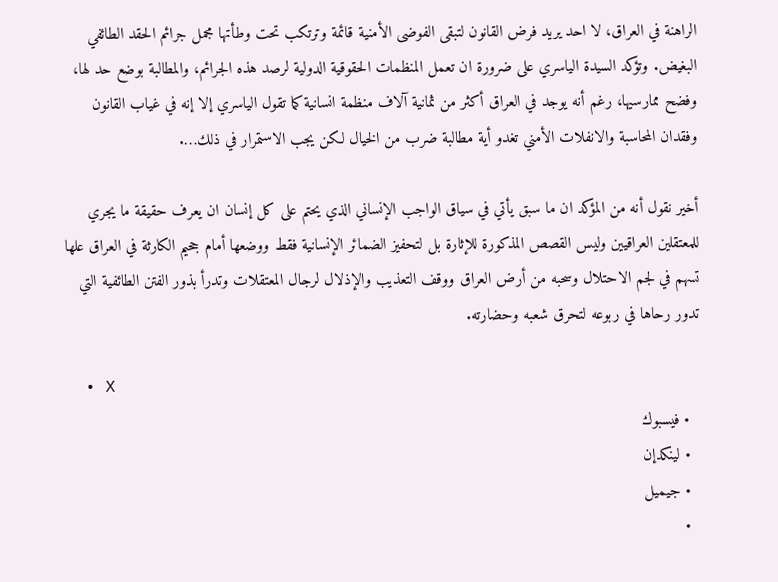الراهنة في العراق، لا احد يريد فرض القانون لتبقى الفوضى الأمنية قائمة وترتكب تحت وطأتها مجمل جرائم الحقد الطائفي البغيض. وتؤكد السيدة الياسري على ضرورة ان تعمل المنظمات الحقوقية الدولية لرصد هذه الجرائم، والمطالبة بوضع حد لها، وفضح ممارسيها، رغم أنه يوجد في العراق أكثر من ثمانية آلاف منظمة انسانية كما تقول الياسري إلا إنه في غياب القانون وفقدان المحاسبة والانفلات الأمني تغدو أية مطالبة ضرب من الخيال لكن يجب الاستمرار في ذلك….

أخير نقول أنه من المؤكد ان ما سبق يأتي في سياق الواجب الإنساني الذي يحتم على كل إنسان ان يعرف حقيقة ما يجري للمعتقلين العراقيين وليس القصص المذكورة للإثارة بل لتحفيز الضمائر الإنسانية فقط ووضعها أمام جحيم الكارثة في العراق علها تسهم في لجم الاحتلال وسحبه من أرض العراق ووقف التعذيب والإذلال لرجال المعتقلات وتدرأ بذور الفتن الطائفية التي تدور رحاها في ربوعه لتحرق شعبه وحضارته.

  • X
  • فيسبوك
  • لينكدإن
  • جيميل
  •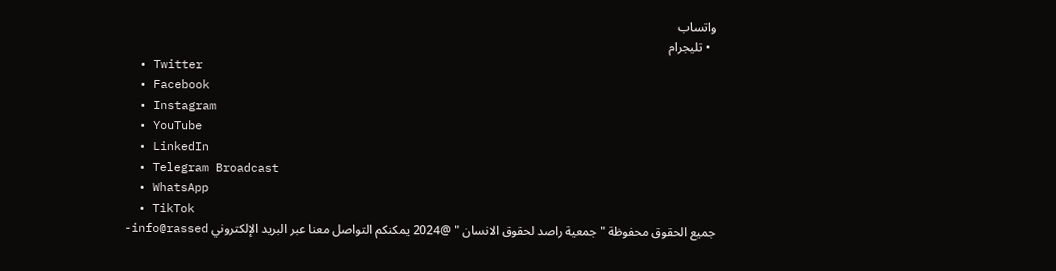واتساب
  • تليجرام
  • Twitter
  • Facebook
  • Instagram
  • YouTube
  • LinkedIn
  • Telegram Broadcast
  • WhatsApp
  • TikTok
جميع الحقوق محفوظة "جمعية راصد لحقوق الانسان " @2024 يمكنكم التواصل معنا عبر البريد الإلكتروني info@rassed-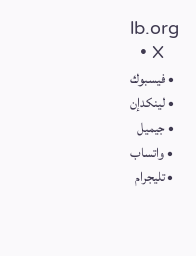lb.org
  • X
  • فيسبوك
  • لينكدإن
  • جيميل
  • واتساب
  • تليجرام